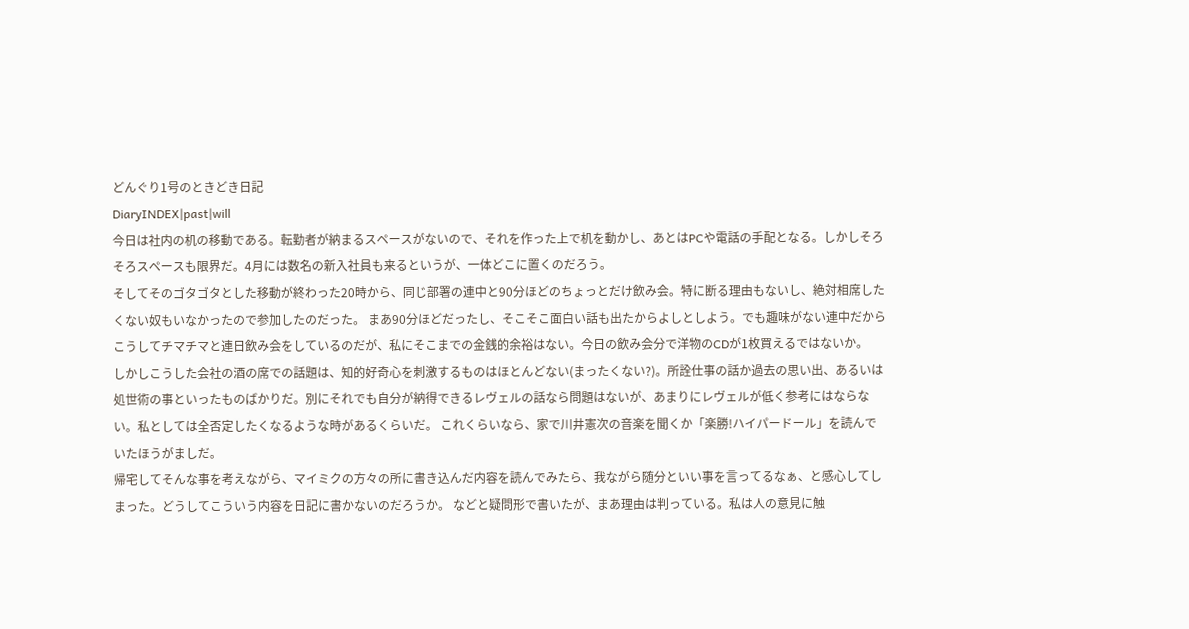どんぐり1号のときどき日記
DiaryINDEX|past|will
今日は社内の机の移動である。転勤者が納まるスペースがないので、それを作った上で机を動かし、あとはPCや電話の手配となる。しかしそろそろスペースも限界だ。4月には数名の新入社員も来るというが、一体どこに置くのだろう。
そしてそのゴタゴタとした移動が終わった20時から、同じ部署の連中と90分ほどのちょっとだけ飲み会。特に断る理由もないし、絶対相席したくない奴もいなかったので参加したのだった。 まあ90分ほどだったし、そこそこ面白い話も出たからよしとしよう。でも趣味がない連中だからこうしてチマチマと連日飲み会をしているのだが、私にそこまでの金銭的余裕はない。今日の飲み会分で洋物のCDが1枚買えるではないか。
しかしこうした会社の酒の席での話題は、知的好奇心を刺激するものはほとんどない(まったくない?)。所詮仕事の話か過去の思い出、あるいは処世術の事といったものばかりだ。別にそれでも自分が納得できるレヴェルの話なら問題はないが、あまりにレヴェルが低く参考にはならない。私としては全否定したくなるような時があるくらいだ。 これくらいなら、家で川井憲次の音楽を聞くか「楽勝!ハイパードール」を読んでいたほうがましだ。
帰宅してそんな事を考えながら、マイミクの方々の所に書き込んだ内容を読んでみたら、我ながら随分といい事を言ってるなぁ、と感心してしまった。どうしてこういう内容を日記に書かないのだろうか。 などと疑問形で書いたが、まあ理由は判っている。私は人の意見に触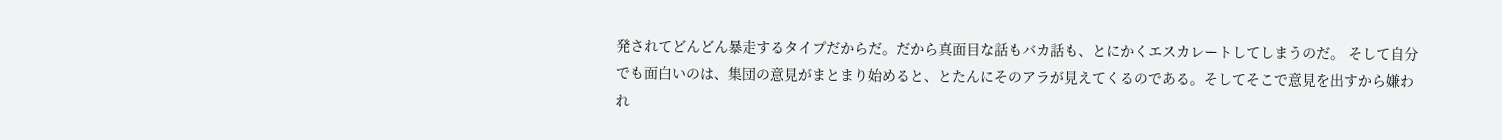発されてどんどん暴走するタイプだからだ。だから真面目な話もバカ話も、とにかくエスカレートしてしまうのだ。 そして自分でも面白いのは、集団の意見がまとまり始めると、とたんにそのアラが見えてくるのである。そしてそこで意見を出すから嫌われ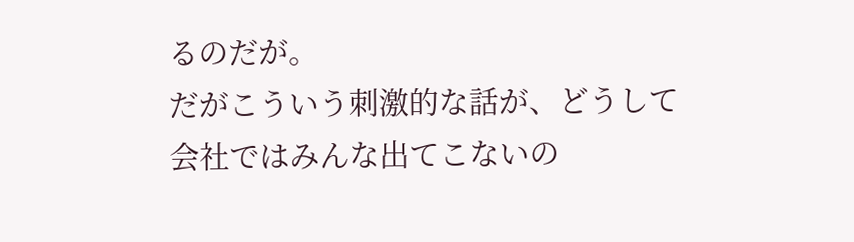るのだが。
だがこういう刺激的な話が、どうして会社ではみんな出てこないの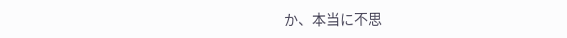か、本当に不思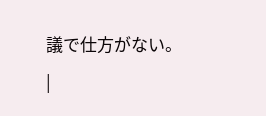議で仕方がない。
|